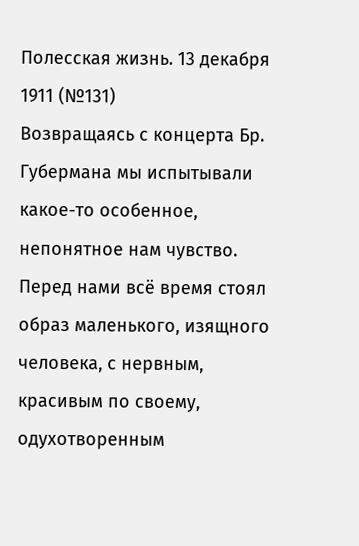Полесская жизнь. 13 декабря 1911 (№131)
Возвращаясь с концерта Бр. Губермана мы испытывали какое-то особенное, непонятное нам чувство. Перед нами всё время стоял образ маленького, изящного человека, с нервным, красивым по своему, одухотворенным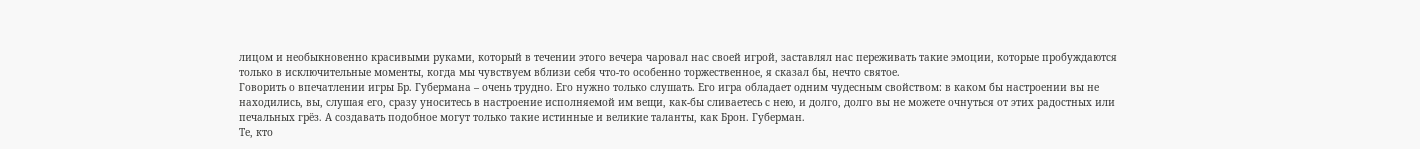лицом и необыкновенно красивыми руками, который в течении этого вечера чаровал нас своей игрой, заставлял нас переживать такие эмоции, которые пробуждаются только в исключительные моменты, когда мы чувствуем вблизи себя что-то особенно торжественное, я сказал бы, нечто святое.
Говорить о впечатлении игры Бр. Губермана – очень трудно. Его нужно только слушать. Его игра обладает одним чудесным свойством: в каком бы настроении вы не находились, вы, слушая его, сразу уноситесь в настроение исполняемой им вещи, как-бы сливаетесь с нею, и долго, долго вы не можете очнуться от этих радостных или печальных грёз. А создавать подобное могут только такие истинные и великие таланты, как Брон. Губерман.
Те, кто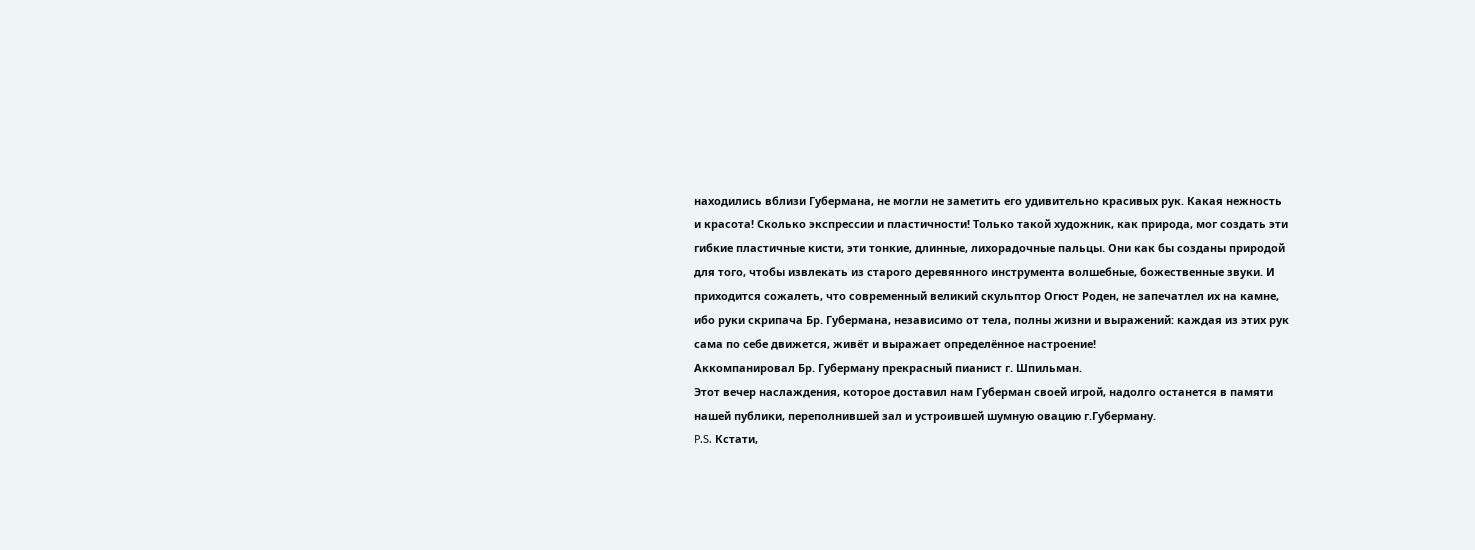находились вблизи Губермана, не могли не заметить его удивительно красивых рук. Какая нежность и красота! Сколько экспрессии и пластичности! Только такой художник, как природа, мог создать эти гибкие пластичные кисти, эти тонкие, длинные, лихорадочные пальцы. Они как бы созданы природой для того, чтобы извлекать из старого деревянного инструмента волшебные, божественные звуки. И приходится сожалеть, что современный великий скульптор Огюст Роден, не запечатлел их на камне, ибо руки скрипача Бр. Губермана, независимо от тела, полны жизни и выражений: каждая из этих рук сама по себе движется, живёт и выражает определённое настроение!
Аккомпанировал Бр. Губерману прекрасный пианист г. Шпильман.
Этот вечер наслаждения, которое доставил нам Губерман своей игрой, надолго останется в памяти нашей публики, переполнившей зал и устроившей шумную овацию г.Губерману.
P.S. Кстати,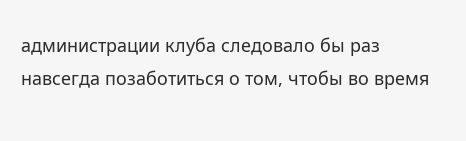администрации клуба следовало бы раз навсегда позаботиться о том, чтобы во время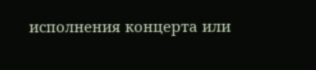исполнения концерта или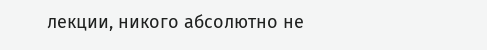лекции, никого абсолютно не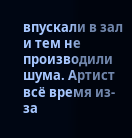впускали в зал и тем не производили шума. Артист всё время из-за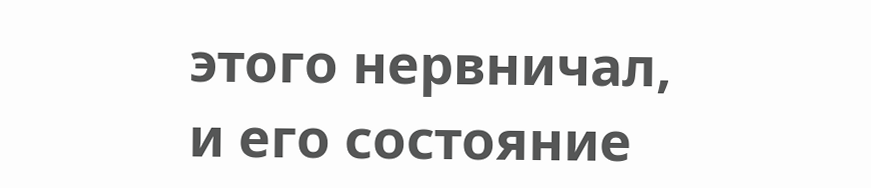этого нервничал, и его состояние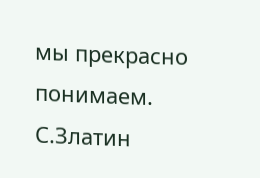мы прекрасно понимаем.
С.Златин